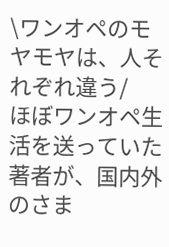\ワンオペのモヤモヤは、人それぞれ違う/
ほぼワンオペ生活を送っていた著者が、国内外のさま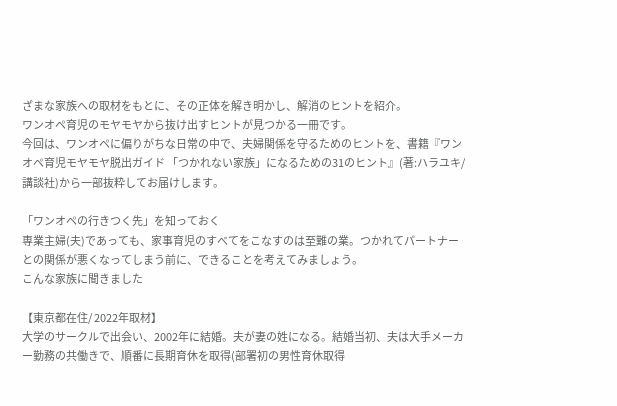ざまな家族への取材をもとに、その正体を解き明かし、解消のヒントを紹介。
ワンオペ育児のモヤモヤから抜け出すヒントが見つかる一冊です。
今回は、ワンオペに偏りがちな日常の中で、夫婦関係を守るためのヒントを、書籍『ワンオペ育児モヤモヤ脱出ガイド 「つかれない家族」になるための31のヒント』(著:ハラユキ/講談社)から一部抜粋してお届けします。

「ワンオペの行きつく先」を知っておく
専業主婦(夫)であっても、家事育児のすべてをこなすのは至難の業。つかれてパートナーとの関係が悪くなってしまう前に、できることを考えてみましょう。
こんな家族に聞きました

【東京都在住/ 2022年取材】
大学のサークルで出会い、2002年に結婚。夫が妻の姓になる。結婚当初、夫は大手メーカー勤務の共働きで、順番に長期育休を取得(部署初の男性育休取得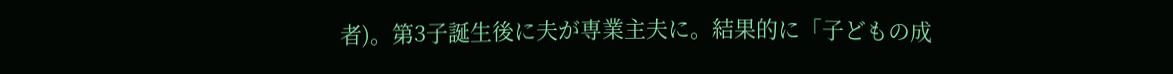者)。第3子誕生後に夫が専業主夫に。結果的に「子どもの成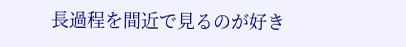長過程を間近で見るのが好き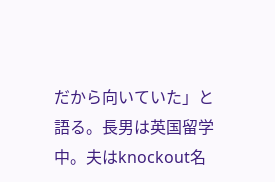だから向いていた」と語る。長男は英国留学中。夫はknockout名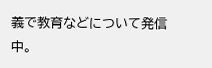義で教育などについて発信中。